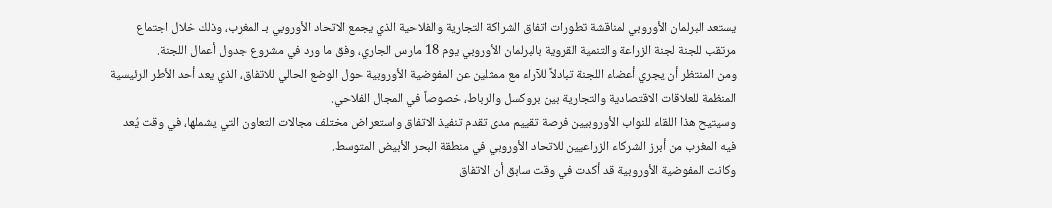يستعد البرلمان الأوروبي لمناقشة تطورات اتفاق الشراكة التجارية والفلاحية الذي يجمع الاتحاد الأوروبي بـ المغرب، وذلك خلال اجتماع مرتقب للجنة لجنة الزراعة والتنمية القروية بالبرلمان الأوروبي يوم 18 مارس الجاري، وفق ما ورد في مشروع جدول أعمال اللجنة.
ومن المنتظر أن يجري أعضاء اللجنة تبادلاً للآراء مع ممثلين عن المفوضية الأوروبية حول الوضع الحالي للاتفاق، الذي يعد أحد الأطر الرئيسية المنظمة للعلاقات الاقتصادية والتجارية بين بروكسل والرباط، خصوصاً في المجال الفلاحي.
وسيتيح هذا اللقاء للنواب الأوروبيين فرصة تقييم مدى تقدم تنفيذ الاتفاق واستعراض مختلف مجالات التعاون التي يشملها، في وقت يُعد فيه المغرب من أبرز الشركاء الزراعيين للاتحاد الأوروبي في منطقة البحر الأبيض المتوسط.
وكانت المفوضية الأوروبية قد أكدت في وقت سابق أن الاتفاق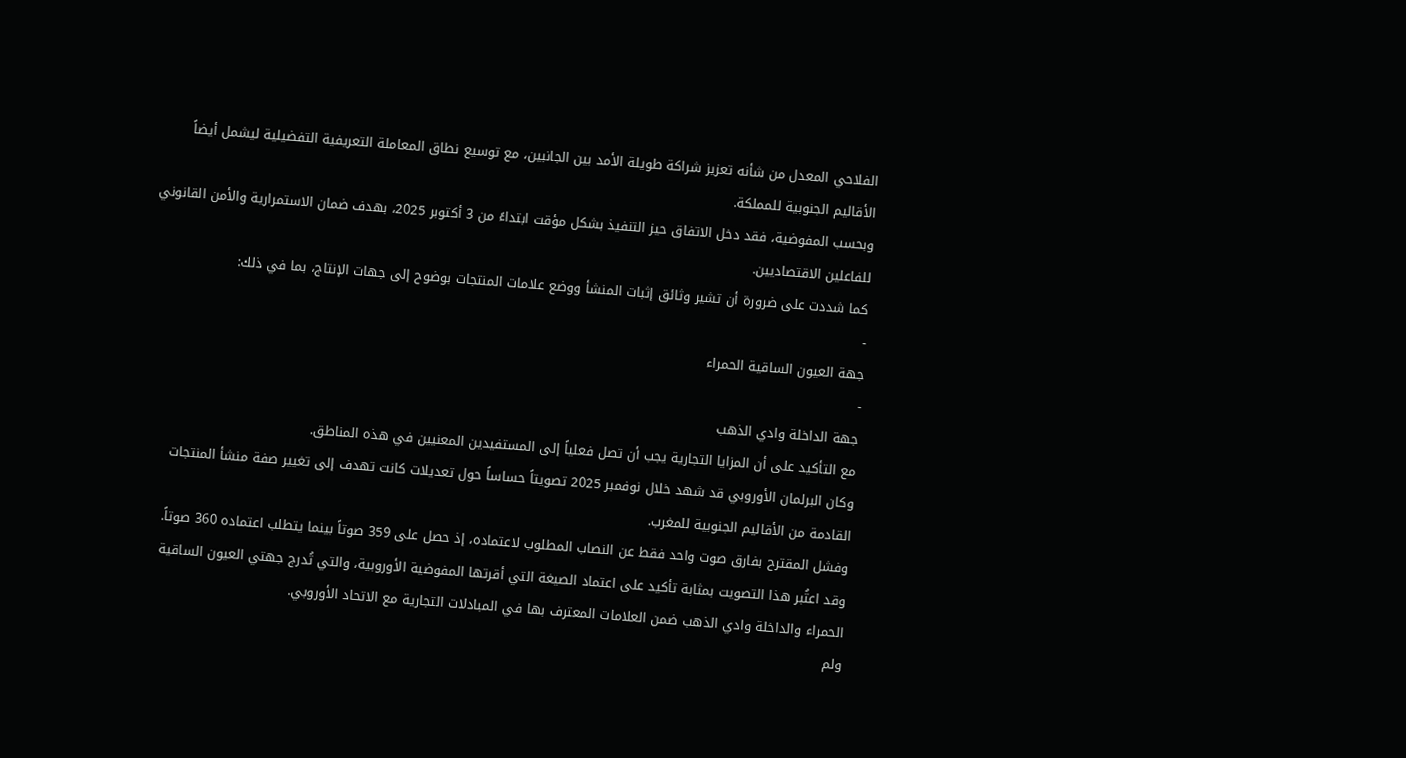الفلاحي المعدل من شأنه تعزيز شراكة طويلة الأمد بين الجانبين، مع توسيع نطاق المعاملة التعريفية التفضيلية ليشمل أيضاً الأقاليم الجنوبية للمملكة.
وبحسب المفوضية، فقد دخل الاتفاق حيز التنفيذ بشكل مؤقت ابتداءً من 3 أكتوبر 2025، بهدف ضمان الاستمرارية والأمن القانوني للفاعلين الاقتصاديين.
كما شددت على ضرورة أن تشير وثائق إثبات المنشأ ووضع علامات المنتجات بوضوح إلى جهات الإنتاج، بما في ذلك:
-
جهة العيون الساقية الحمراء
-
جهة الداخلة وادي الذهب
مع التأكيد على أن المزايا التجارية يجب أن تصل فعلياً إلى المستفيدين المعنيين في هذه المناطق.
وكان البرلمان الأوروبي قد شهد خلال نوفمبر 2025 تصويتاً حساساً حول تعديلات كانت تهدف إلى تغيير صفة منشأ المنتجات القادمة من الأقاليم الجنوبية للمغرب.
وفشل المقترح بفارق صوت واحد فقط عن النصاب المطلوب لاعتماده، إذ حصل على 359 صوتاً بينما يتطلب اعتماده 360 صوتاً.
وقد اعتُبر هذا التصويت بمثابة تأكيد على اعتماد الصيغة التي أقرتها المفوضية الأوروبية، والتي تُدرج جهتي العيون الساقية الحمراء والداخلة وادي الذهب ضمن العلامات المعترف بها في المبادلات التجارية مع الاتحاد الأوروبي.
ولم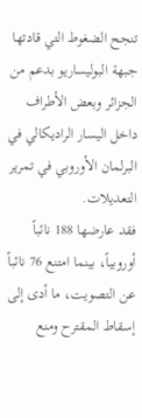تنجح الضغوط التي قادتها جبهة البوليساريو بدعم من الجزائر وبعض الأطراف داخل اليسار الراديكالي في البرلمان الأوروبي في تمرير التعديلات.
فقد عارضها 188 نائباً أوروبياً، بينما امتنع 76 نائباً عن التصويت، ما أدى إلى إسقاط المقترح ومنع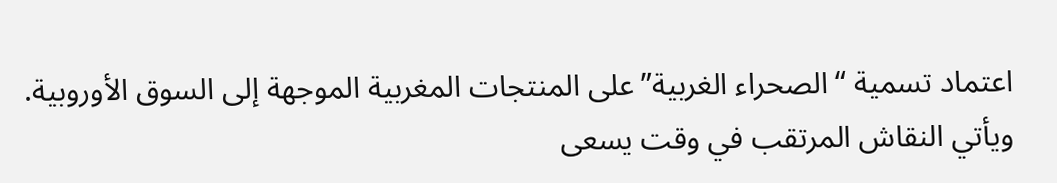اعتماد تسمية “الصحراء الغربية”على المنتجات المغربية الموجهة إلى السوق الأوروبية.
ويأتي النقاش المرتقب في وقت يسعى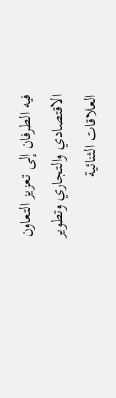فيه الطرفان إلى تعزيز التعاون الاقتصادي والتجاري وتطوير العلاقات الثنائية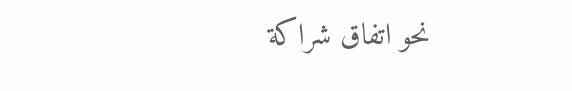نحو اتفاق شراكة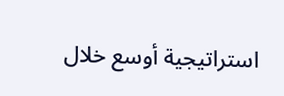استراتيجية أوسع خلال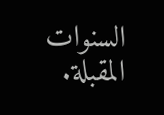السنوات المقبلة.